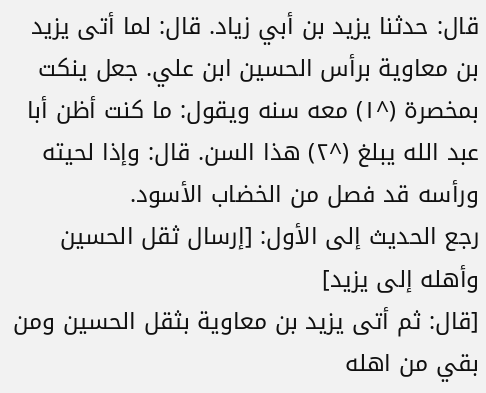قال: حدثنا يزيد بن أبي زياد. قال: لما أتى يزيد بن معاوية برأس الحسين ابن علي. جعل ينكت بمخصرة (^١) معه سنه ويقول: ما كنت أظن أبا عبد الله يبلغ (^٢) هذا السن. قال: وإذا لحيته ورأسه قد فصل من الخضاب الأسود.
رجع الحديث إلى الأول: [إرسال ثقل الحسين وأهله إلى يزيد]
[قال: ثم أتى يزيد بن معاوية بثقل الحسين ومن بقي من اهله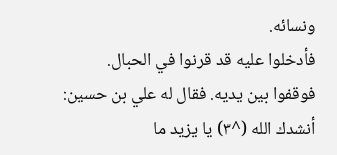ونسائه.
فأدخلوا عليه قد قرنوا في الحبال. فوقفوا بين يديه. فقال له علي بن حسين:
أنشدك الله (^٣) يا يزيد ما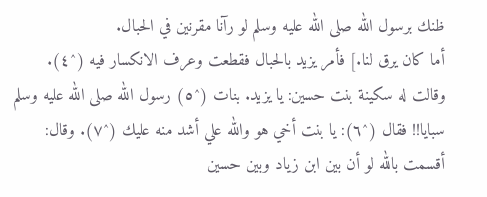ظنك برسول الله صلى الله عليه وسلم لو رآنا مقرنين في الحبال.
أما كان يرق لنا.] فأمر يزيد بالحبال فقطعت وعرف الانكسار فيه (^٤).
وقالت له سكينة بنت حسين: يا يزيد. بنات (^٥) رسول الله صلى الله عليه وسلم سبايا!! فقال (^٦): يا بنت أخي هو والله علي أشد منه عليك (^٧). وقال:
أقسمت بالله لو أن بين ابن زياد وبين حسين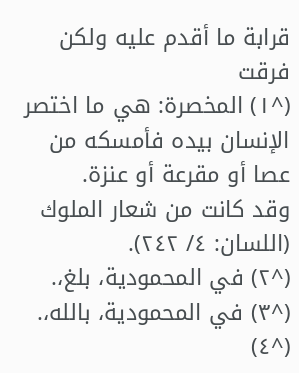قرابة ما أقدم عليه ولكن فرقت
(^١) المخصرة: هي ما اختصر الإنسان بيده فأمسكه من عصا أو مقرعة أو عنزة.
وقد كانت من شعار الملوك (اللسان: ٤/ ٢٤٢).
(^٢) في المحمودية، بلغ،.
(^٣) في المحمودية، بالله،.
(^٤)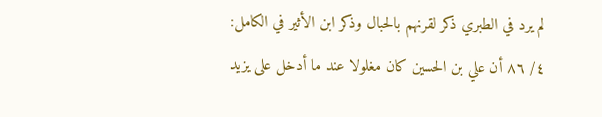لم يرد في الطبري ذكر لقرنهم بالحبال وذكر ابن الأثير في الكامل: ٤/ ٨٦ أن علي بن الحسين كان مغلولا عند ما أدخل على يزيد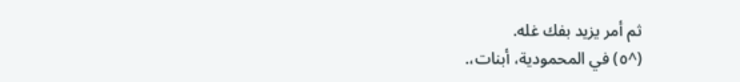ثم أمر يزيد بفك غله.
(^٥) في المحمودية، أبنات،.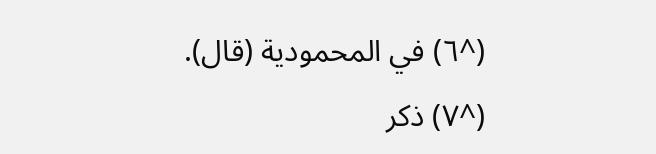(^٦) في المحمودية (قال).
(^٧) ذكر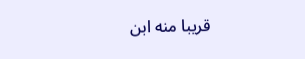قريبا منه ابن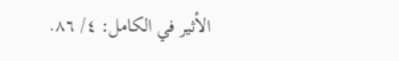الأثير في الكامل: ٤/ ٨٦.